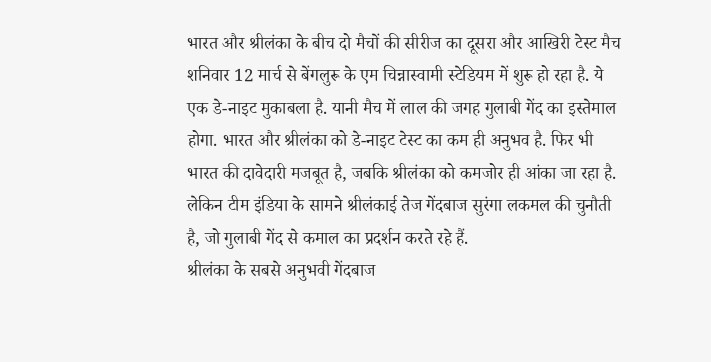भारत और श्रीलंका के बीच दो मैचों की सीरीज का दूसरा और आखिरी टेस्ट मैच शनिवार 12 मार्च से बेंगलुरू के एम चिन्नास्वामी स्टेडियम में शुरू हो रहा है. ये एक डे-नाइट मुकाबला है. यानी मैच में लाल की जगह गुलाबी गेंद का इस्तेमाल होगा. भारत और श्रीलंका को डे-नाइट टेस्ट का कम ही अनुभव है. फिर भी भारत की दावेदारी मजबूत है, जबकि श्रीलंका को कमजोर ही आंका जा रहा है. लेकिन टीम इंडिया के सामने श्रीलंकाई तेज गेंदबाज सुरंगा लकमल की चुनौती है, जो गुलाबी गेंद से कमाल का प्रदर्शन करते रहे हैं.
श्रीलंका के सबसे अनुभवी गेंदबाज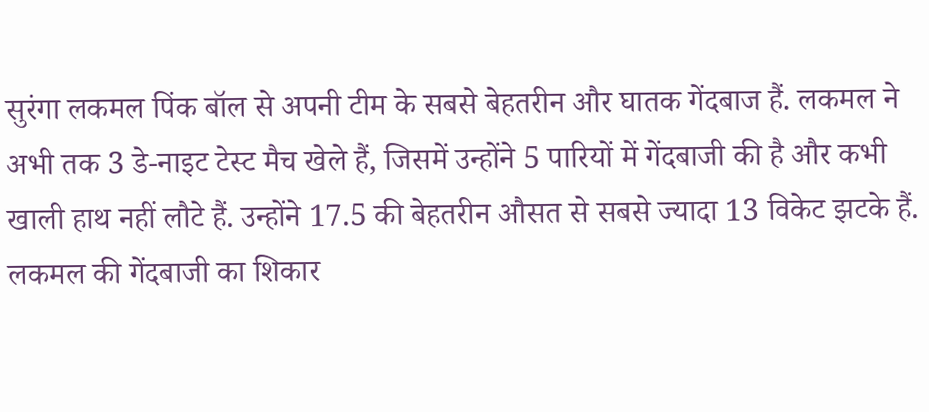सुरंगा लकमल पिंक बॉल से अपनी टीम के सबसे बेहतरीन और घातक गेंदबाज हैं. लकमल ने अभी तक 3 डे-नाइट टेस्ट मैच खेले हैं, जिसमें उन्होंने 5 पारियों में गेंदबाजी की है और कभी खाली हाथ नहीं लौटे हैं. उन्होंने 17.5 की बेहतरीन औसत से सबसे ज्यादा 13 विकेट झटके हैं.
लकमल की गेंदबाजी का शिकार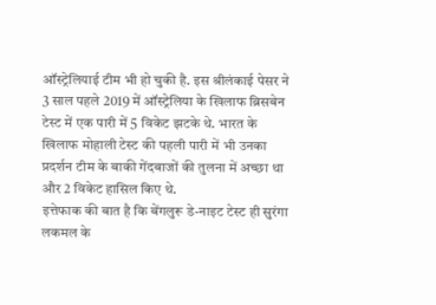ऑस्ट्रेलियाई टीम भी हो चुकी है. इस श्रीलंकाई पेसर ने 3 साल पहले 2019 में ऑस्ट्रेलिया के खिलाफ ब्रिसबेन टेस्ट में एक पारी में 5 विकेट झटके थे. भारत के खिलाफ मोहाली टेस्ट की पहली पारी में भी उनका प्रदर्शन टीम के बाकी गेंदबाजों की तुलना में अच्छा था और 2 विकेट हासिल किए थे.
इत्तेफाक की बात है कि बेंगलुरू डे-नाइट टेस्ट ही सुरंगा लकमल के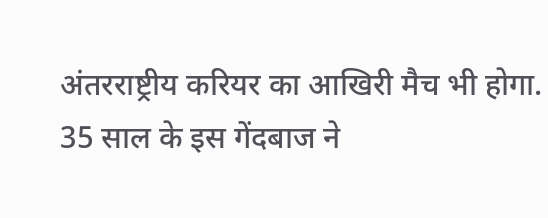अंतरराष्ट्रीय करियर का आखिरी मैच भी होगा. 35 साल के इस गेंदबाज ने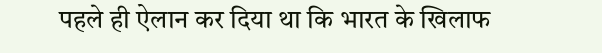पहले ही ऐलान कर दिया था कि भारत के खिलाफ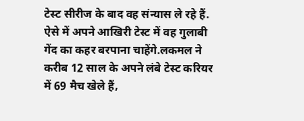टेस्ट सीरीज के बाद वह संन्यास ले रहे हैं. ऐसे में अपने आखिरी टेस्ट में वह गुलाबी गेंद का कहर बरपाना चाहेंगे.लकमल ने करीब 12 साल के अपने लंबे टेस्ट करियर में 69 मैच खेले हैं,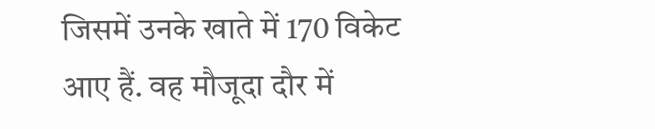जिसमें उनके खाते में 170 विकेट आए हैं. वह मौजूदा दौर में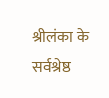श्रीलंका के सर्वश्रेष्ठ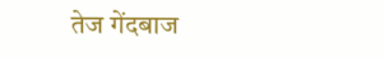तेज गेंदबाज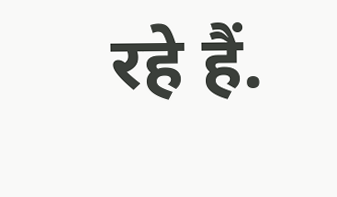रहे हैं.